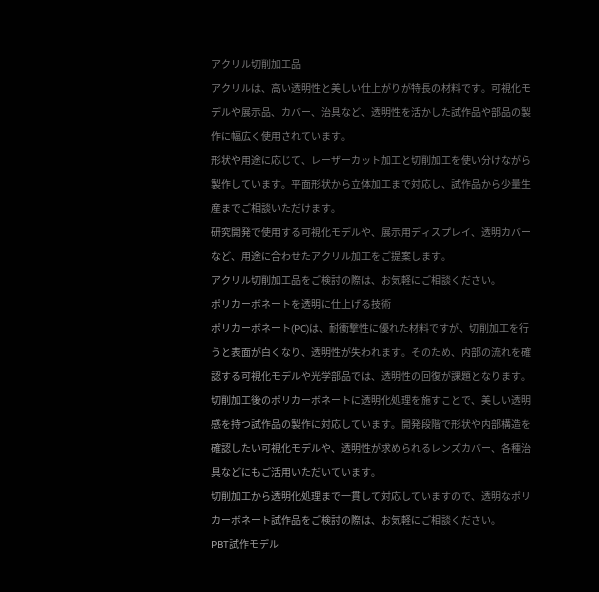アクリル切削加工品
アクリルは、高い透明性と美しい仕上がりが特長の材料です。可視化モデルや展示品、カバー、治具など、透明性を活かした試作品や部品の製作に幅広く使用されています。
形状や用途に応じて、レーザーカット加工と切削加工を使い分けながら製作しています。平面形状から立体加工まで対応し、試作品から少量生産までご相談いただけます。
研究開発で使用する可視化モデルや、展示用ディスプレイ、透明カバーなど、用途に合わせたアクリル加工をご提案します。
アクリル切削加工品をご検討の際は、お気軽にご相談ください。
ポリカーボネートを透明に仕上げる技術
ポリカーボネート(PC)は、耐衝撃性に優れた材料ですが、切削加工を行うと表面が白くなり、透明性が失われます。そのため、内部の流れを確認する可視化モデルや光学部品では、透明性の回復が課題となります。
切削加工後のポリカーボネートに透明化処理を施すことで、美しい透明感を持つ試作品の製作に対応しています。開発段階で形状や内部構造を確認したい可視化モデルや、透明性が求められるレンズカバー、各種治具などにもご活用いただいています。
切削加工から透明化処理まで一貫して対応していますので、透明なポリカーボネート試作品をご検討の際は、お気軽にご相談ください。
PBT試作モデル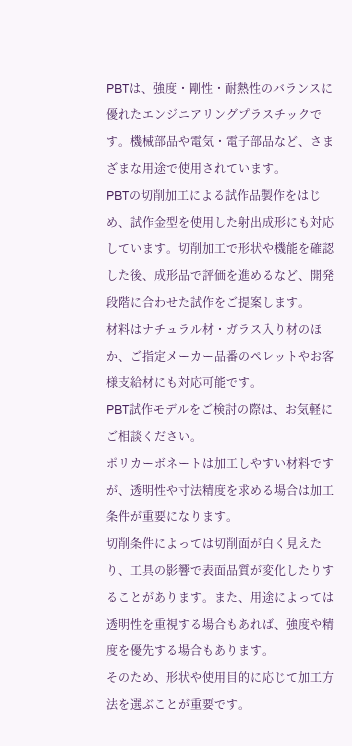PBTは、強度・剛性・耐熱性のバランスに優れたエンジニアリングプラスチックです。機械部品や電気・電子部品など、さまざまな用途で使用されています。
PBTの切削加工による試作品製作をはじめ、試作金型を使用した射出成形にも対応しています。切削加工で形状や機能を確認した後、成形品で評価を進めるなど、開発段階に合わせた試作をご提案します。
材料はナチュラル材・ガラス入り材のほか、ご指定メーカー品番のペレットやお客様支給材にも対応可能です。
PBT試作モデルをご検討の際は、お気軽にご相談ください。
ポリカーボネートは加工しやすい材料ですが、透明性や寸法精度を求める場合は加工条件が重要になります。
切削条件によっては切削面が白く見えたり、工具の影響で表面品質が変化したりすることがあります。また、用途によっては透明性を重視する場合もあれば、強度や精度を優先する場合もあります。
そのため、形状や使用目的に応じて加工方法を選ぶことが重要です。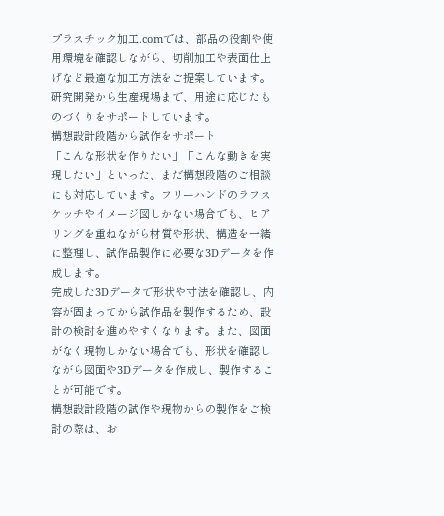プラスチック加工.comでは、部品の役割や使用環境を確認しながら、切削加工や表面仕上げなど最適な加工方法をご提案しています。研究開発から生産現場まで、用途に応じたものづくりをサポートしています。
構想設計段階から試作をサポート
「こんな形状を作りたい」「こんな動きを実現したい」といった、まだ構想段階のご相談にも対応しています。フリーハンドのラフスケッチやイメージ図しかない場合でも、ヒアリングを重ねながら材質や形状、構造を一緒に整理し、試作品製作に必要な3Dデータを作成します。
完成した3Dデータで形状や寸法を確認し、内容が固まってから試作品を製作するため、設計の検討を進めやすくなります。また、図面がなく現物しかない場合でも、形状を確認しながら図面や3Dデータを作成し、製作することが可能です。
構想設計段階の試作や現物からの製作をご検討の際は、お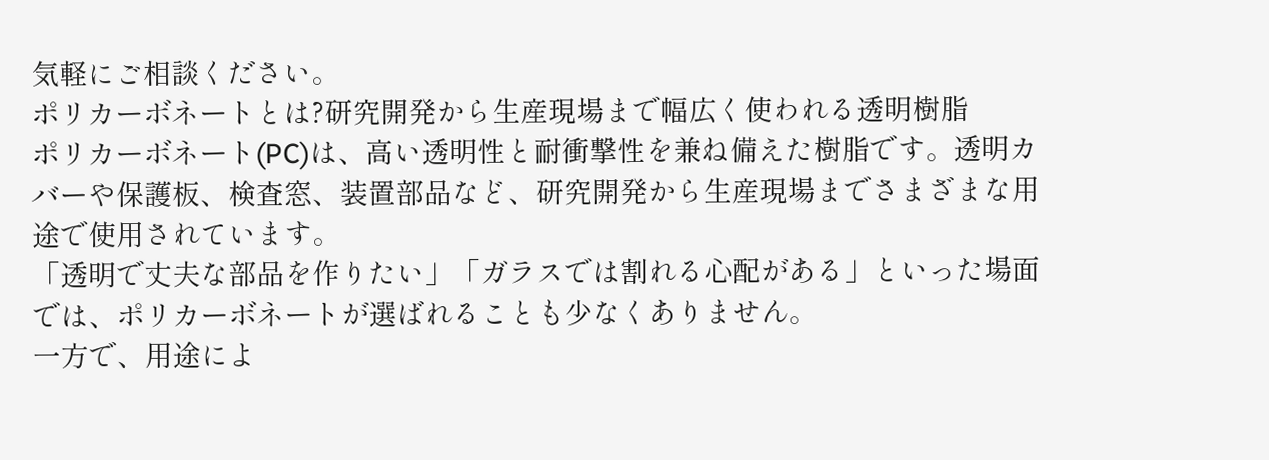気軽にご相談ください。
ポリカーボネートとは?研究開発から生産現場まで幅広く使われる透明樹脂
ポリカーボネート(PC)は、高い透明性と耐衝撃性を兼ね備えた樹脂です。透明カバーや保護板、検査窓、装置部品など、研究開発から生産現場までさまざまな用途で使用されています。
「透明で丈夫な部品を作りたい」「ガラスでは割れる心配がある」といった場面では、ポリカーボネートが選ばれることも少なくありません。
一方で、用途によ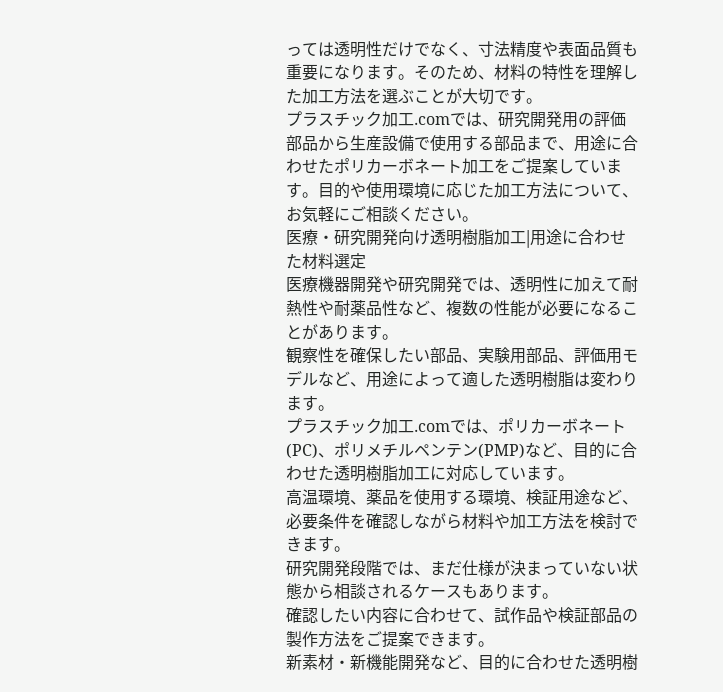っては透明性だけでなく、寸法精度や表面品質も重要になります。そのため、材料の特性を理解した加工方法を選ぶことが大切です。
プラスチック加工.comでは、研究開発用の評価部品から生産設備で使用する部品まで、用途に合わせたポリカーボネート加工をご提案しています。目的や使用環境に応じた加工方法について、お気軽にご相談ください。
医療・研究開発向け透明樹脂加工|用途に合わせた材料選定
医療機器開発や研究開発では、透明性に加えて耐熱性や耐薬品性など、複数の性能が必要になることがあります。
観察性を確保したい部品、実験用部品、評価用モデルなど、用途によって適した透明樹脂は変わります。
プラスチック加工.comでは、ポリカーボネート(PC)、ポリメチルペンテン(PMP)など、目的に合わせた透明樹脂加工に対応しています。
高温環境、薬品を使用する環境、検証用途など、必要条件を確認しながら材料や加工方法を検討できます。
研究開発段階では、まだ仕様が決まっていない状態から相談されるケースもあります。
確認したい内容に合わせて、試作品や検証部品の製作方法をご提案できます。
新素材・新機能開発など、目的に合わせた透明樹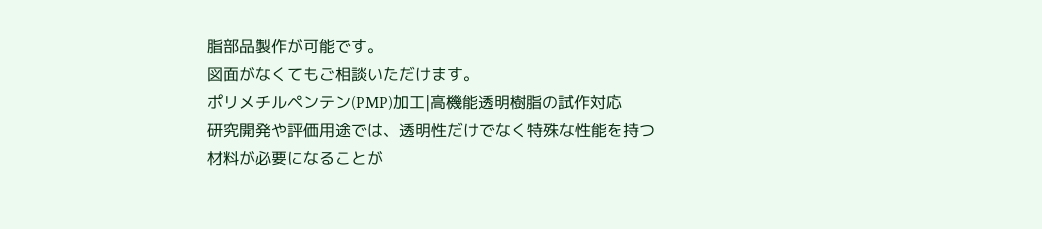脂部品製作が可能です。
図面がなくてもご相談いただけます。
ポリメチルペンテン(PMP)加工|高機能透明樹脂の試作対応
研究開発や評価用途では、透明性だけでなく特殊な性能を持つ材料が必要になることが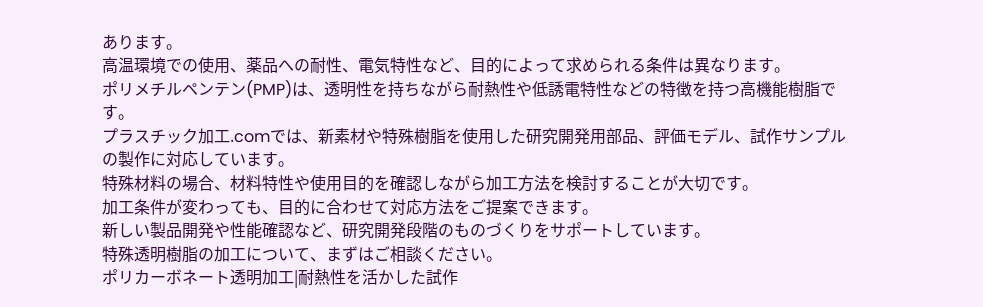あります。
高温環境での使用、薬品への耐性、電気特性など、目的によって求められる条件は異なります。
ポリメチルペンテン(PMP)は、透明性を持ちながら耐熱性や低誘電特性などの特徴を持つ高機能樹脂です。
プラスチック加工.comでは、新素材や特殊樹脂を使用した研究開発用部品、評価モデル、試作サンプルの製作に対応しています。
特殊材料の場合、材料特性や使用目的を確認しながら加工方法を検討することが大切です。
加工条件が変わっても、目的に合わせて対応方法をご提案できます。
新しい製品開発や性能確認など、研究開発段階のものづくりをサポートしています。
特殊透明樹脂の加工について、まずはご相談ください。
ポリカーボネート透明加工|耐熱性を活かした試作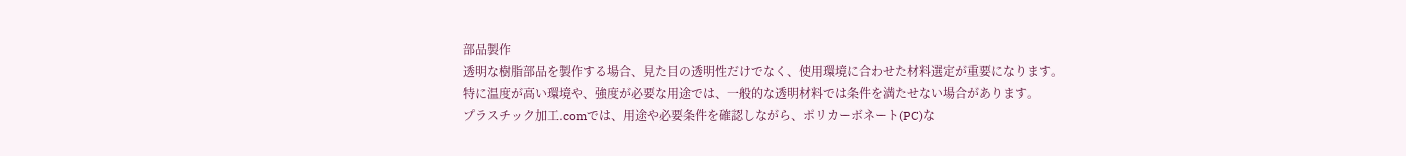部品製作
透明な樹脂部品を製作する場合、見た目の透明性だけでなく、使用環境に合わせた材料選定が重要になります。
特に温度が高い環境や、強度が必要な用途では、一般的な透明材料では条件を満たせない場合があります。
プラスチック加工.comでは、用途や必要条件を確認しながら、ポリカーボネート(PC)な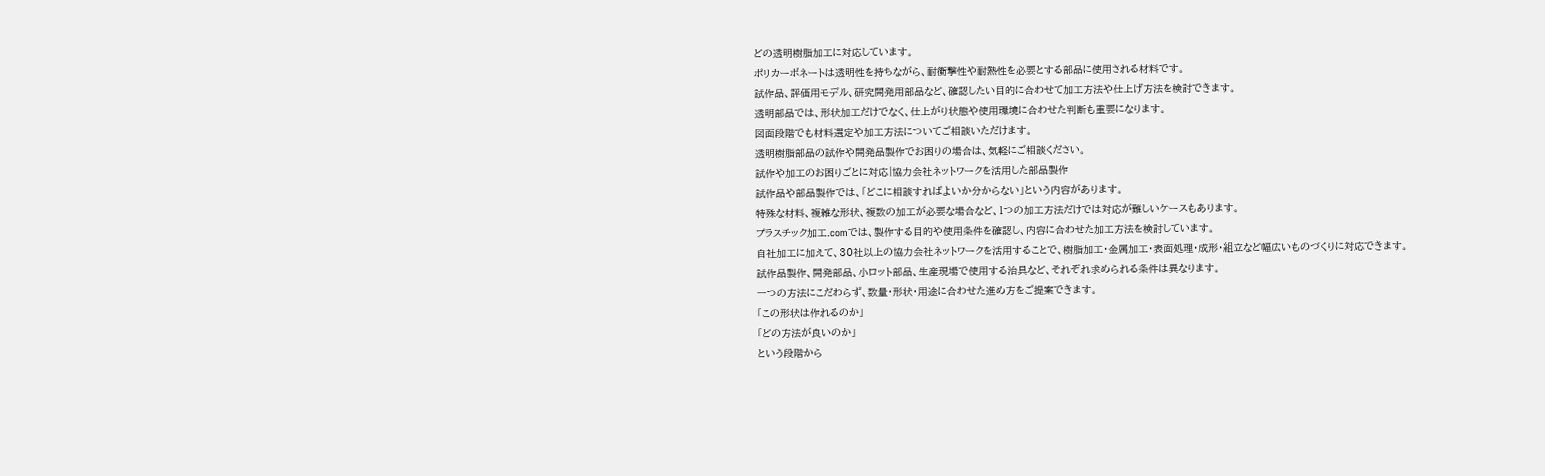どの透明樹脂加工に対応しています。
ポリカーボネートは透明性を持ちながら、耐衝撃性や耐熱性を必要とする部品に使用される材料です。
試作品、評価用モデル、研究開発用部品など、確認したい目的に合わせて加工方法や仕上げ方法を検討できます。
透明部品では、形状加工だけでなく、仕上がり状態や使用環境に合わせた判断も重要になります。
図面段階でも材料選定や加工方法についてご相談いただけます。
透明樹脂部品の試作や開発品製作でお困りの場合は、気軽にご相談ください。
試作や加工のお困りごとに対応|協力会社ネットワークを活用した部品製作
試作品や部品製作では、「どこに相談すればよいか分からない」という内容があります。
特殊な材料、複雑な形状、複数の加工が必要な場合など、1つの加工方法だけでは対応が難しいケースもあります。
プラスチック加工.comでは、製作する目的や使用条件を確認し、内容に合わせた加工方法を検討しています。
自社加工に加えて、30社以上の協力会社ネットワークを活用することで、樹脂加工・金属加工・表面処理・成形・組立など幅広いものづくりに対応できます。
試作品製作、開発部品、小ロット部品、生産現場で使用する治具など、それぞれ求められる条件は異なります。
一つの方法にこだわらず、数量・形状・用途に合わせた進め方をご提案できます。
「この形状は作れるのか」
「どの方法が良いのか」
という段階から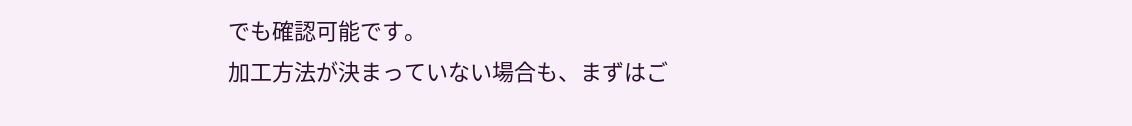でも確認可能です。
加工方法が決まっていない場合も、まずはご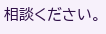相談ください。